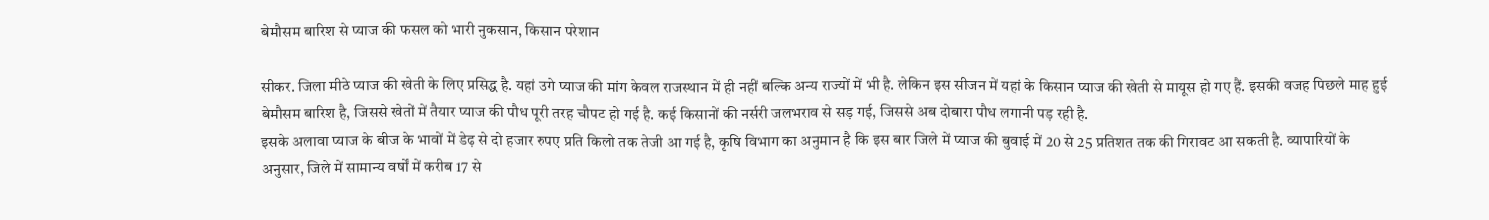बेमौसम बारिश से प्याज की फसल को भारी नुकसान, किसान परेशान

सीकर. जिला मीठे प्याज की खेती के लिए प्रसिद्ध है. यहां उगे प्याज की मांग केवल राजस्थान में ही नहीं बल्कि अन्य राज्यों में भी है. लेकिन इस सीजन में यहां के किसान प्याज की खेती से मायूस हो गए हैं. इसकी वजह पिछले माह हुई बेमौसम बारिश है, जिससे खेतों में तैयार प्याज की पौध पूरी तरह चौपट हो गई है. कई किसानों की नर्सरी जलभराव से सड़ गई, जिससे अब दोबारा पौध लगानी पड़ रही है.
इसके अलावा प्याज के बीज के भावों में डेढ़ से दो हजार रुपए प्रति किलो तक तेजी आ गई है, कृषि विभाग का अनुमान है कि इस बार जिले में प्याज की बुवाई में 20 से 25 प्रतिशत तक की गिरावट आ सकती है. व्यापारियों के अनुसार, जिले में सामान्य वर्षों में करीब 17 से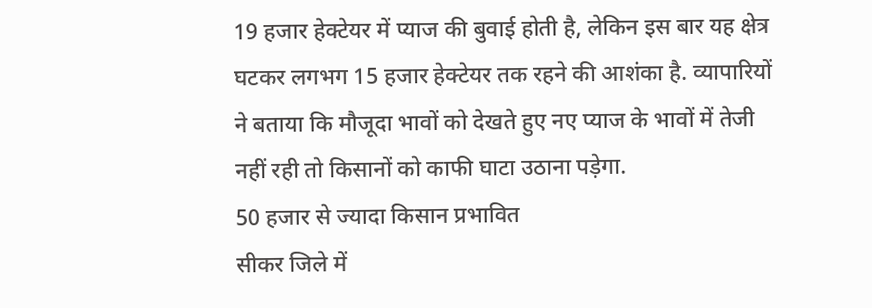19 हजार हेक्टेयर में प्याज की बुवाई होती है, लेकिन इस बार यह क्षेत्र घटकर लगभग 15 हजार हेक्टेयर तक रहने की आशंका है. व्यापारियों ने बताया कि मौजूदा भावों को देखते हुए नए प्याज के भावों में तेजी नहीं रही तो किसानों को काफी घाटा उठाना पड़ेगा.
50 हजार से ज्यादा किसान प्रभावित
सीकर जिले में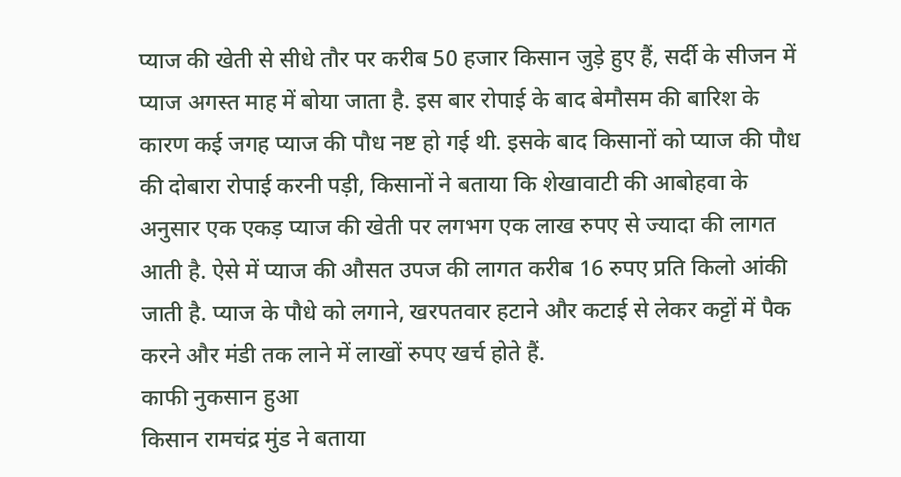प्याज की खेती से सीधे तौर पर करीब 50 हजार किसान जुड़े हुए हैं, सर्दी के सीजन में प्याज अगस्त माह में बोया जाता है. इस बार रोपाई के बाद बेमौसम की बारिश के कारण कई जगह प्याज की पौध नष्ट हो गई थी. इसके बाद किसानों को प्याज की पौध की दोबारा रोपाई करनी पड़ी, किसानों ने बताया कि शेखावाटी की आबोहवा के अनुसार एक एकड़ प्याज की खेती पर लगभग एक लाख रुपए से ज्यादा की लागत आती है. ऐसे में प्याज की औसत उपज की लागत करीब 16 रुपए प्रति किलो आंकी जाती है. प्याज के पौधे को लगाने, खरपतवार हटाने और कटाई से लेकर कट्टों में पैक करने और मंडी तक लाने में लाखों रुपए खर्च होते हैं.
काफी नुकसान हुआ
किसान रामचंद्र मुंड ने बताया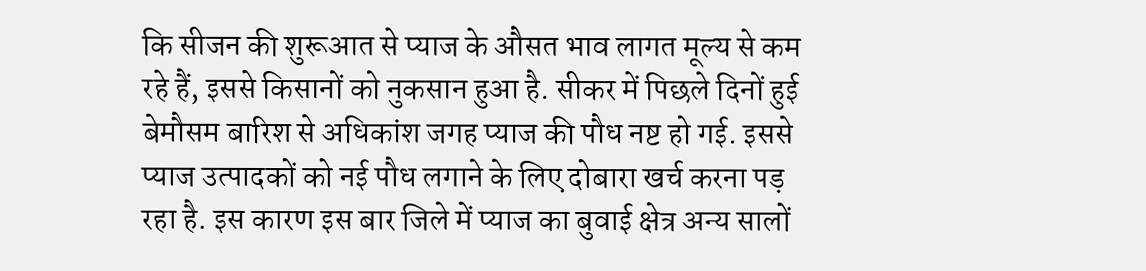कि सीजन की शुरूआत से प्याज के औसत भाव लागत मूल्य से कम रहे हैं, इससे किसानों को नुकसान हुआ है. सीकर में पिछले दिनों हुई बेमौसम बारिश से अधिकांश जगह प्याज की पौध नष्ट हो गई. इससे प्याज उत्पादकों को नई पौध लगाने के लिए दोबारा खर्च करना पड़ रहा है. इस कारण इस बार जिले में प्याज का बुवाई क्षेत्र अन्य सालों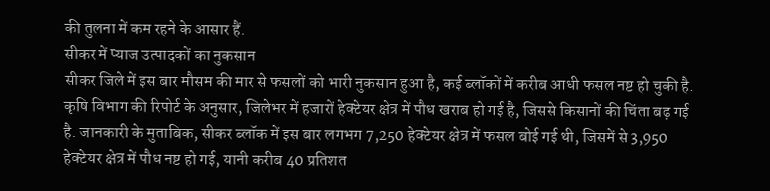की तुलना में कम रहने के आसार हैं.
सीकर में प्याज उत्पादकों का नुकसान
सीकर जिले में इस बार मौसम की मार से फसलों को भारी नुकसान हुआ है, कई ब्लॉकों में करीब आधी फसल नष्ट हो चुकी है. कृषि विभाग की रिपोर्ट के अनुसार, जिलेभर में हजारों हेक्टेयर क्षेत्र में पौध खराब हो गई है, जिससे किसानों की चिंता बढ़ गई है. जानकारी के मुताबिक, सीकर ब्लॉक में इस बार लगभग 7,250 हेक्टेयर क्षेत्र में फसल बोई गई थी, जिसमें से 3,950 हेक्टेयर क्षेत्र में पौध नष्ट हो गई, यानी करीब 40 प्रतिशत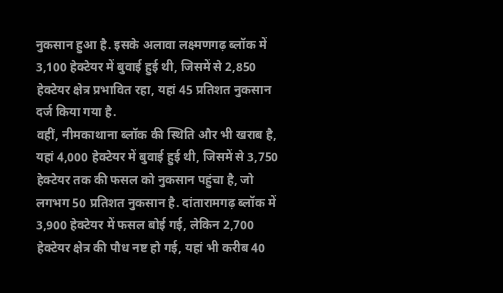नुकसान हुआ है. इसके अलावा लक्ष्मणगढ़ ब्लॉक में 3,100 हेक्टेयर में बुवाई हुई थी, जिसमें से 2,850 हेक्टेयर क्षेत्र प्रभावित रहा, यहां 45 प्रतिशत नुकसान दर्ज किया गया है.
वहीं, नीमकाथाना ब्लॉक की स्थिति और भी खराब है, यहां 4,000 हेक्टेयर में बुवाई हुई थी, जिसमें से 3,750 हेक्टेयर तक की फसल को नुकसान पहुंचा है, जो लगभग 50 प्रतिशत नुकसान है. दांतारामगढ़ ब्लॉक में 3,900 हेक्टेयर में फसल बोई गई, लेकिन 2,700 हेक्टेयर क्षेत्र की पौध नष्ट हो गई, यहां भी करीब 40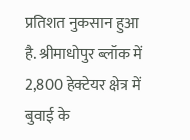प्रतिशत नुकसान हुआ है. श्रीमाधोपुर ब्लॉक में 2,800 हेक्टेयर क्षेत्र में बुवाई के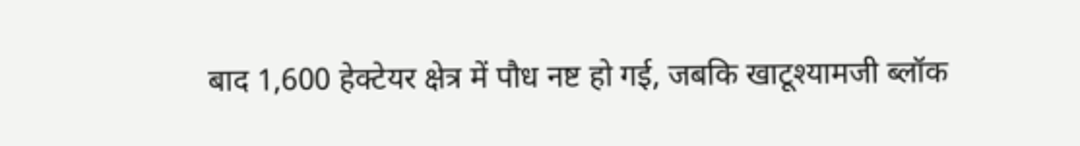बाद 1,600 हेक्टेयर क्षेत्र में पौध नष्ट हो गई, जबकि खाटूश्यामजी ब्लॉक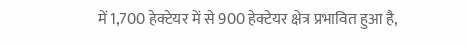में 1,700 हेक्टेयर में से 900 हेक्टेयर क्षेत्र प्रभावित हुआ है,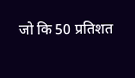जो कि 50 प्रतिशत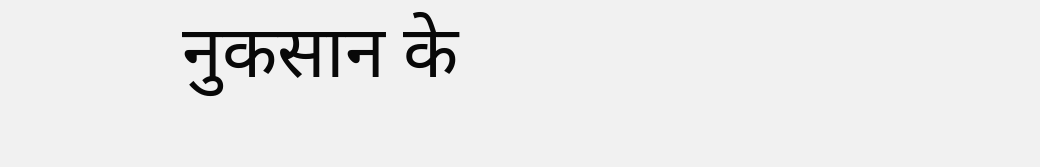नुकसान के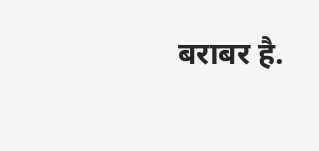बराबर है.